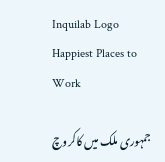Inquilab Logo Happiest Places to Work

جمہوری ملک میں کاکروچ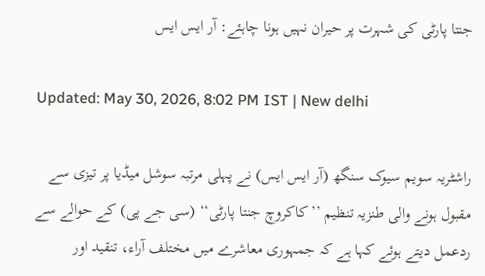جنتا پارٹی کی شہرت پر حیران نہیں ہونا چاہئے: آر ایس ایس

Updated: May 30, 2026, 8:02 PM IST | New delhi

راشٹریہ سویم سیوک سنگھ (آر ایس ایس) نے پہلی مرتبہ سوشل میڈیا پر تیزی سے مقبول ہونے والی طنزیہ تنظیم ’’کاکروچ جنتا پارٹی‘‘ (سی جے پی) کے حوالے سے ردعمل دیتے ہوئے کہا ہے کہ جمہوری معاشرے میں مختلف آراء، تنقید اور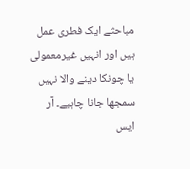مباحثے ایک فطری عمل ہیں اور انہیں غیرمعمولی یا چونکا دینے والا نہیں سمجھا جانا چاہیے۔ آر ایس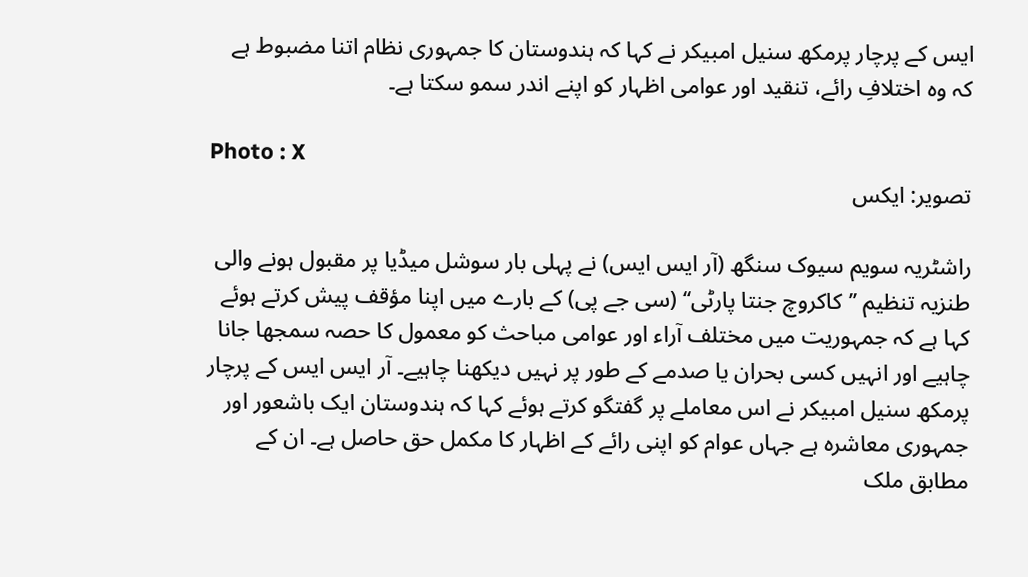ایس کے پرچار پرمکھ سنیل امبیکر نے کہا کہ ہندوستان کا جمہوری نظام اتنا مضبوط ہے کہ وہ اختلافِ رائے، تنقید اور عوامی اظہار کو اپنے اندر سمو سکتا ہے۔

Photo : X
تصویر: ایکس

راشٹریہ سویم سیوک سنگھ (آر ایس ایس) نے پہلی بار سوشل میڈیا پر مقبول ہونے والی طنزیہ تنظیم ’’کاکروچ جنتا پارٹی‘‘ (سی جے پی) کے بارے میں اپنا مؤقف پیش کرتے ہوئے کہا ہے کہ جمہوریت میں مختلف آراء اور عوامی مباحث کو معمول کا حصہ سمجھا جانا چاہیے اور انہیں کسی بحران یا صدمے کے طور پر نہیں دیکھنا چاہیے۔ آر ایس ایس کے پرچار پرمکھ سنیل امبیکر نے اس معاملے پر گفتگو کرتے ہوئے کہا کہ ہندوستان ایک باشعور اور جمہوری معاشرہ ہے جہاں عوام کو اپنی رائے کے اظہار کا مکمل حق حاصل ہے۔ ان کے مطابق ملک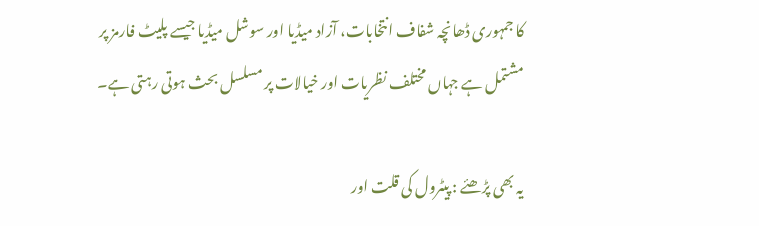کا جمہوری ڈھانچہ شفاف انتخابات، آزاد میڈیا اور سوشل میڈیا جیسے پلیٹ فارمز پر مشتمل ہے جہاں مختلف نظریات اور خیالات پر مسلسل بحث ہوتی رہتی ہے۔

یہ بھی پڑھئے : پیٹرول کی قلت اور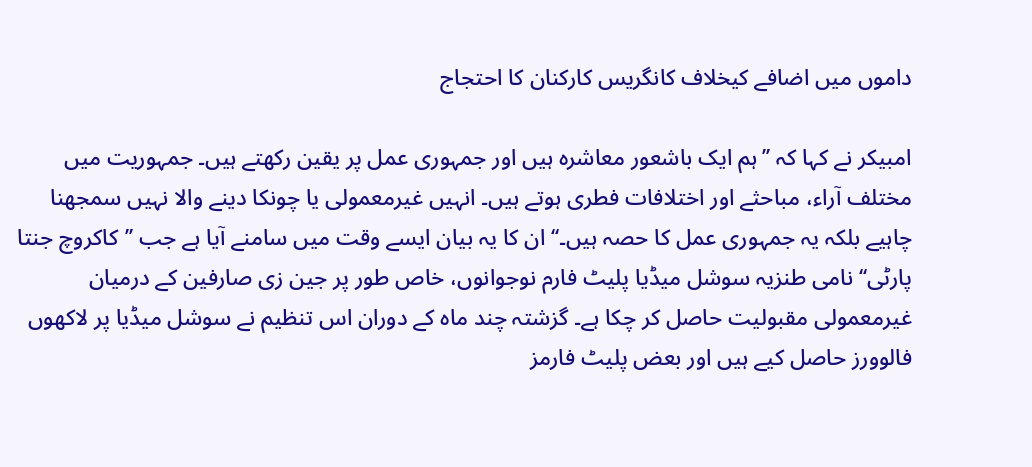داموں میں اضافے کیخلاف کانگریس کارکنان کا احتجاج

امبیکر نے کہا کہ ’’ہم ایک باشعور معاشرہ ہیں اور جمہوری عمل پر یقین رکھتے ہیں۔ جمہوریت میں مختلف آراء، مباحثے اور اختلافات فطری ہوتے ہیں۔ انہیں غیرمعمولی یا چونکا دینے والا نہیں سمجھنا چاہیے بلکہ یہ جمہوری عمل کا حصہ ہیں۔‘‘ ان کا یہ بیان ایسے وقت میں سامنے آیا ہے جب ’’کاکروچ جنتا پارٹی‘‘ نامی طنزیہ سوشل میڈیا پلیٹ فارم نوجوانوں، خاص طور پر جین زی صارفین کے درمیان غیرمعمولی مقبولیت حاصل کر چکا ہے۔ گزشتہ چند ماہ کے دوران اس تنظیم نے سوشل میڈیا پر لاکھوں فالوورز حاصل کیے ہیں اور بعض پلیٹ فارمز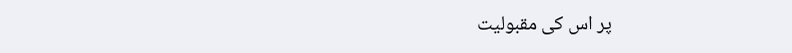پر اس کی مقبولیت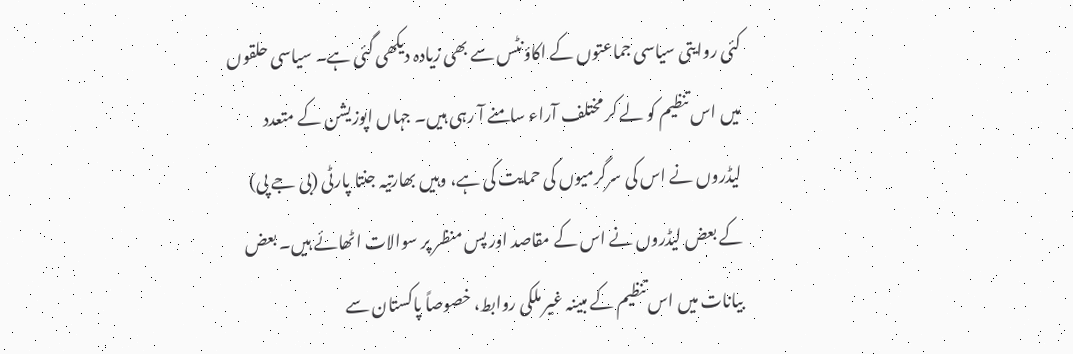کئی روایتی سیاسی جماعتوں کے اکاؤنٹس سے بھی زیادہ دیکھی گئی ہے۔ سیاسی حلقوں میں اس تنظیم کو لے کر مختلف آراء سامنے آ رہی ہیں۔ جہاں اپوزیشن کے متعدد لیڈروں نے اس کی سرگرمیوں کی حمایت کی ہے، وہیں بھارتیہ جنتا پارٹی (بی جے پی) کے بعض لیڈروں نے اس کے مقاصد اور پس منظر پر سوالات اٹھائے ہیں۔ بعض بیانات میں اس تنظیم کے مبینہ غیر ملکی روابط، خصوصاً پاکستان سے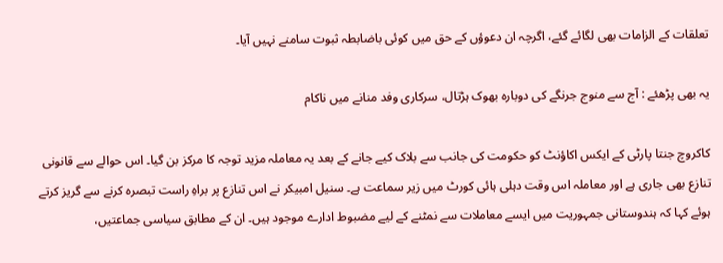تعلقات کے الزامات بھی لگائے گئے، اگرچہ ان دعوؤں کے حق میں کوئی باضابطہ ثبوت سامنے نہیں آیا۔

یہ بھی پڑھئے : آج سے منوج جرنگے کی دوبارہ بھوک ہڑتال، سرکاری وفد منانے میں ناکام

کاکروچ جنتا پارٹی کے ایکس اکاؤنٹ کو حکومت کی جانب سے بلاک کیے جانے کے بعد یہ معاملہ مزید توجہ کا مرکز بن گیا۔ اس حوالے سے قانونی تنازع بھی جاری ہے اور معاملہ اس وقت دہلی ہائی کورٹ میں زیر سماعت ہے۔ سنیل امبیکر نے اس تنازع پر براہِ راست تبصرہ کرنے سے گریز کرتے ہوئے کہا کہ ہندوستانی جمہوریت میں ایسے معاملات سے نمٹنے کے لیے مضبوط ادارے موجود ہیں۔ ان کے مطابق سیاسی جماعتیں،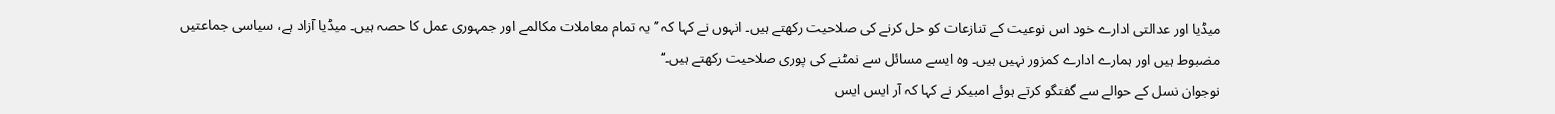میڈیا اور عدالتی ادارے خود اس نوعیت کے تنازعات کو حل کرنے کی صلاحیت رکھتے ہیں۔ انہوں نے کہا کہ ’’یہ تمام معاملات مکالمے اور جمہوری عمل کا حصہ ہیں۔ میڈیا آزاد ہے، سیاسی جماعتیں مضبوط ہیں اور ہمارے ادارے کمزور نہیں ہیں۔ وہ ایسے مسائل سے نمٹنے کی پوری صلاحیت رکھتے ہیں۔‘‘
نوجوان نسل کے حوالے سے گفتگو کرتے ہوئے امبیکر نے کہا کہ آر ایس ایس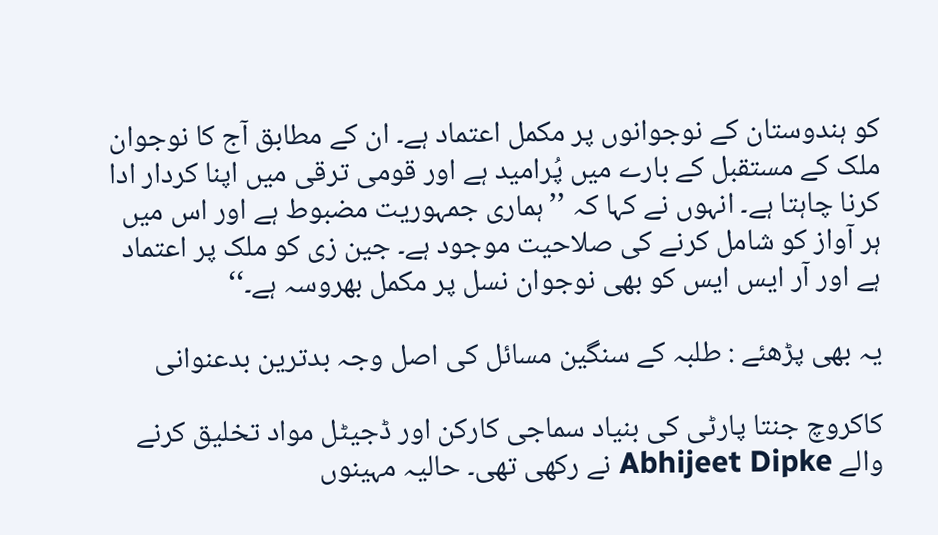کو ہندوستان کے نوجوانوں پر مکمل اعتماد ہے۔ ان کے مطابق آج کا نوجوان ملک کے مستقبل کے بارے میں پُرامید ہے اور قومی ترقی میں اپنا کردار ادا کرنا چاہتا ہے۔ انہوں نے کہا کہ ’’ہماری جمہوریت مضبوط ہے اور اس میں ہر آواز کو شامل کرنے کی صلاحیت موجود ہے۔ جین زی کو ملک پر اعتماد ہے اور آر ایس ایس کو بھی نوجوان نسل پر مکمل بھروسہ ہے۔‘‘

یہ بھی پڑھئے : طلبہ کے سنگین مسائل کی اصل وجہ بدترین بدعنوانی

کاکروچ جنتا پارٹی کی بنیاد سماجی کارکن اور ڈجیٹل مواد تخلیق کرنے والے Abhijeet Dipke نے رکھی تھی۔ حالیہ مہینوں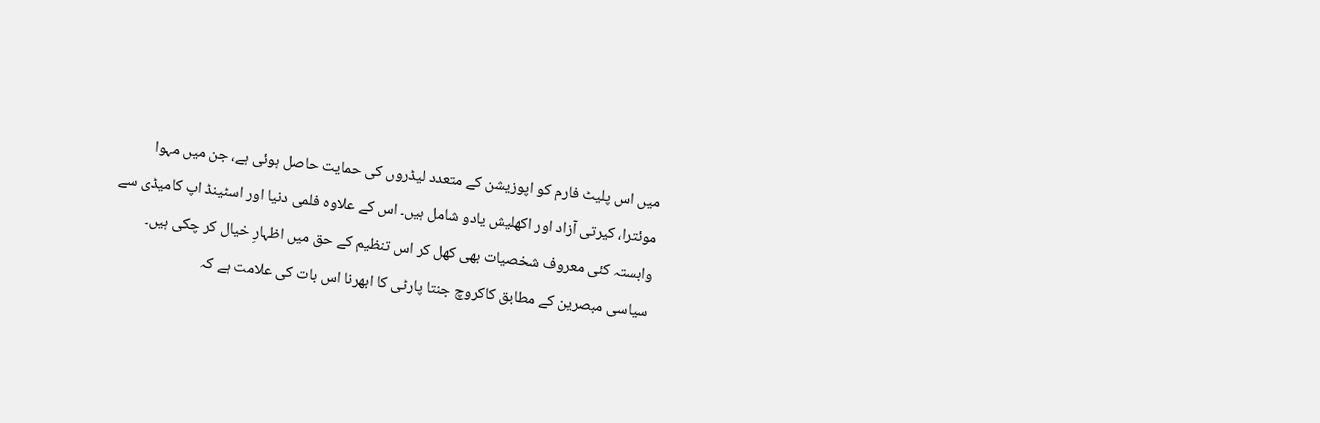میں اس پلیٹ فارم کو اپوزیشن کے متعدد لیڈروں کی حمایت حاصل ہوئی ہے، جن میں مہوا موئترا، کیرتی آزاد اور اکھلیش یادو شامل ہیں۔ اس کے علاوہ فلمی دنیا اور اسٹینڈ اپ کامیڈی سے وابستہ کئی معروف شخصیات بھی کھل کر اس تنظیم کے حق میں اظہارِ خیال کر چکی ہیں۔ سیاسی مبصرین کے مطابق کاکروچ جنتا پارٹی کا ابھرنا اس بات کی علامت ہے کہ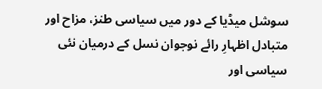سوشل میڈیا کے دور میں سیاسی طنز، مزاح اور متبادل اظہارِ رائے نوجوان نسل کے درمیان نئی سیاسی اور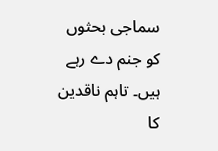سماجی بحثوں کو جنم دے رہے ہیں۔ تاہم ناقدین کا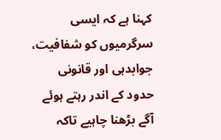کہنا ہے کہ ایسی سرگرمیوں کو شفافیت، جوابدہی اور قانونی حدود کے اندر رہتے ہوئے آگے بڑھنا چاہیے تاکہ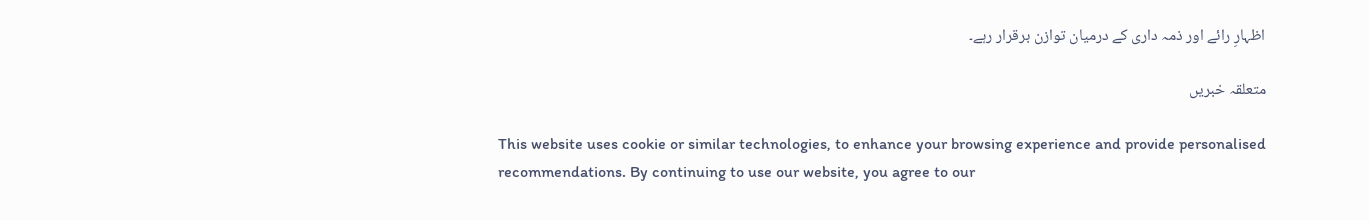اظہارِ رائے اور ذمہ داری کے درمیان توازن برقرار رہے۔

متعلقہ خبریں

This website uses cookie or similar technologies, to enhance your browsing experience and provide personalised recommendations. By continuing to use our website, you agree to our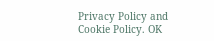Privacy Policy and Cookie Policy. OK